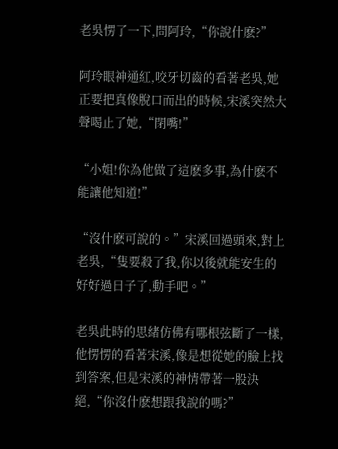老吳愣了一下,問阿玲,“你說什麽?”

阿玲眼神通紅,咬牙切齒的看著老吳,她正要把真像脫口而出的時候,宋溪突然大聲喝止了她,“閉嘴!”

“小姐!你為他做了這麽多事,為什麽不能讓他知道!”

“沒什麽可說的。”宋溪回過頭來,對上老吳,“隻要殺了我,你以後就能安生的好好過日子了,動手吧。”

老吳此時的思緒仿佛有哪根弦斷了一樣,他愣愣的看著宋溪,像是想從她的臉上找到答案,但是宋溪的神情帶著一股決絕,“你沒什麽想跟我說的嗎?”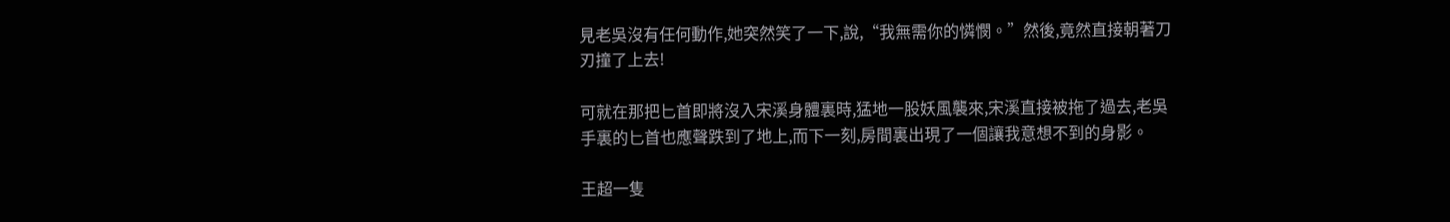見老吳沒有任何動作,她突然笑了一下,說,“我無需你的憐憫。”然後,竟然直接朝著刀刃撞了上去!

可就在那把匕首即將沒入宋溪身體裏時,猛地一股妖風襲來,宋溪直接被拖了過去,老吳手裏的匕首也應聲跌到了地上,而下一刻,房間裏出現了一個讓我意想不到的身影。

王超一隻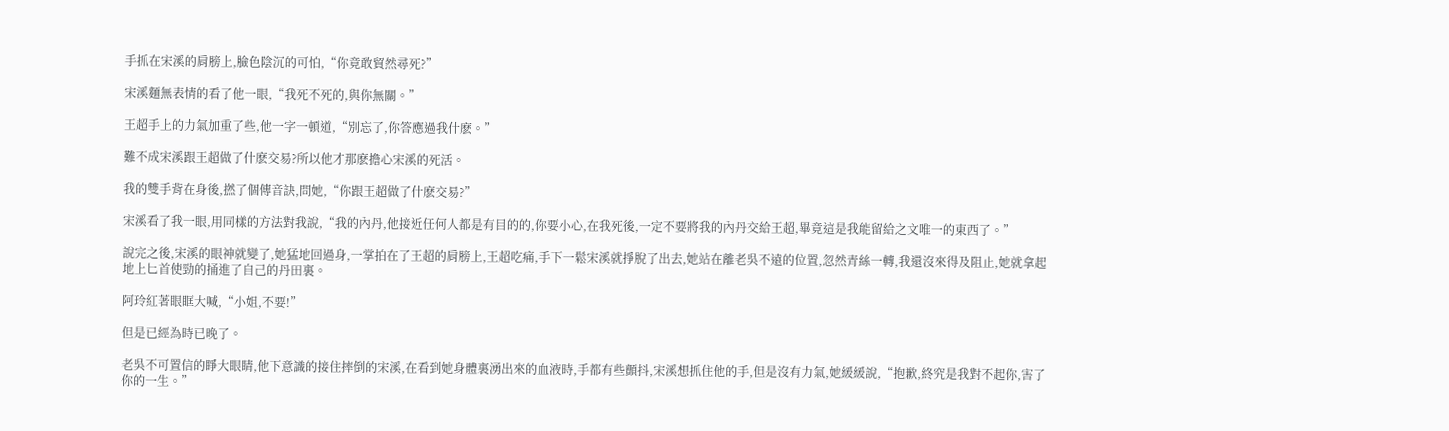手抓在宋溪的肩膀上,臉色陰沉的可怕,“你竟敢貿然尋死?”

宋溪麵無表情的看了他一眼,“我死不死的,與你無關。”

王超手上的力氣加重了些,他一字一頓道,“別忘了,你答應過我什麽。”

難不成宋溪跟王超做了什麽交易?所以他才那麽擔心宋溪的死活。

我的雙手背在身後,撚了個傳音訣,問她,“你跟王超做了什麽交易?”

宋溪看了我一眼,用同樣的方法對我說,“我的內丹,他接近任何人都是有目的的,你要小心,在我死後,一定不要將我的內丹交給王超,畢竟這是我能留給之文唯一的東西了。”

說完之後,宋溪的眼神就變了,她猛地回過身,一掌拍在了王超的肩膀上,王超吃痛,手下一鬆宋溪就掙脫了出去,她站在離老吳不遠的位置,忽然青絲一轉,我還沒來得及阻止,她就拿起地上匕首使勁的捅進了自己的丹田裏。

阿玲紅著眼眶大喊,“小姐,不要!”

但是已經為時已晚了。

老吳不可置信的睜大眼睛,他下意識的接住摔倒的宋溪,在看到她身體裏湧出來的血液時,手都有些顫抖,宋溪想抓住他的手,但是沒有力氣,她緩緩說,“抱歉,終究是我對不起你,害了你的一生。”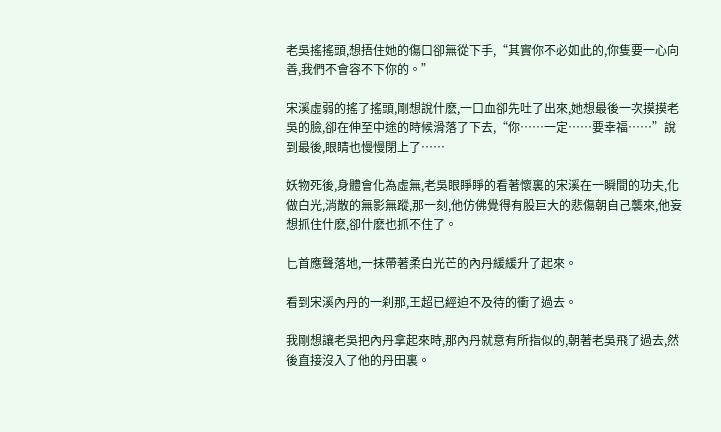老吳搖搖頭,想捂住她的傷口卻無從下手,“其實你不必如此的,你隻要一心向善,我們不會容不下你的。”

宋溪虛弱的搖了搖頭,剛想說什麽,一口血卻先吐了出來,她想最後一次摸摸老吳的臉,卻在伸至中途的時候滑落了下去,“你……一定……要幸福……”說到最後,眼睛也慢慢閉上了……

妖物死後,身體會化為虛無,老吳眼睜睜的看著懷裏的宋溪在一瞬間的功夫,化做白光,消散的無影無蹤,那一刻,他仿佛覺得有股巨大的悲傷朝自己襲來,他妄想抓住什麽,卻什麽也抓不住了。

匕首應聲落地,一抹帶著柔白光芒的內丹緩緩升了起來。

看到宋溪內丹的一刹那,王超已經迫不及待的衝了過去。

我剛想讓老吳把內丹拿起來時,那內丹就意有所指似的,朝著老吳飛了過去,然後直接沒入了他的丹田裏。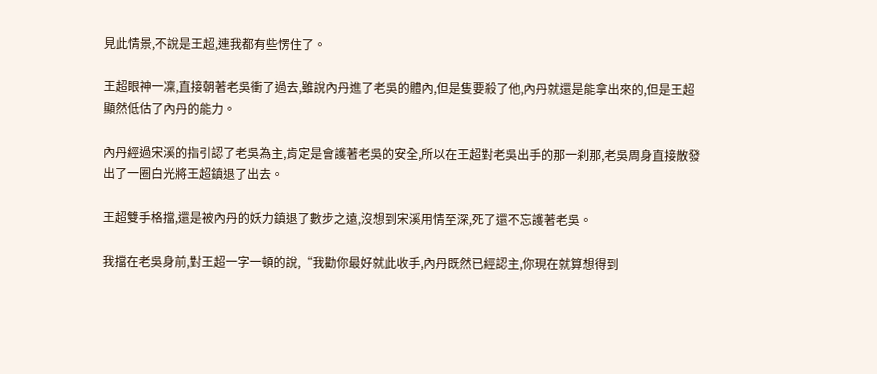見此情景,不說是王超,連我都有些愣住了。

王超眼神一凜,直接朝著老吳衝了過去,雖說內丹進了老吳的體內,但是隻要殺了他,內丹就還是能拿出來的,但是王超顯然低估了內丹的能力。

內丹經過宋溪的指引認了老吳為主,肯定是會護著老吳的安全,所以在王超對老吳出手的那一刹那,老吳周身直接散發出了一圈白光將王超鎮退了出去。

王超雙手格擋,還是被內丹的妖力鎮退了數步之遠,沒想到宋溪用情至深,死了還不忘護著老吳。

我擋在老吳身前,對王超一字一頓的說,“我勸你最好就此收手,內丹既然已經認主,你現在就算想得到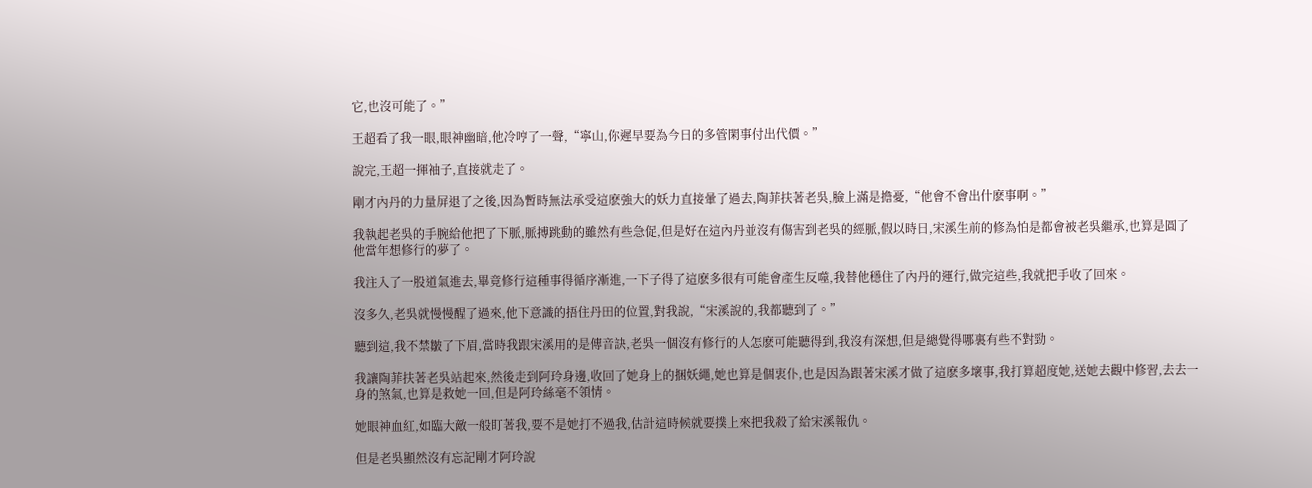它,也沒可能了。”

王超看了我一眼,眼神幽暗,他冷哼了一聲,“寧山,你遲早要為今日的多管閑事付出代價。”

說完,王超一揮袖子,直接就走了。

剛才內丹的力量屏退了之後,因為暫時無法承受這麽強大的妖力直接暈了過去,陶菲扶著老吳,臉上滿是擔憂,“他會不會出什麽事啊。”

我執起老吳的手腕給他把了下脈,脈搏跳動的雖然有些急促,但是好在這內丹並沒有傷害到老吳的經脈,假以時日,宋溪生前的修為怕是都會被老吳繼承,也算是圓了他當年想修行的夢了。

我注入了一股道氣進去,畢竟修行這種事得循序漸進,一下子得了這麽多很有可能會產生反噬,我替他穩住了內丹的運行,做完這些,我就把手收了回來。

沒多久,老吳就慢慢醒了過來,他下意識的捂住丹田的位置,對我說,“宋溪說的,我都聽到了。”

聽到這,我不禁皺了下眉,當時我跟宋溪用的是傳音訣,老吳一個沒有修行的人怎麽可能聽得到,我沒有深想,但是總覺得哪裏有些不對勁。

我讓陶菲扶著老吳站起來,然後走到阿玲身邊,收回了她身上的捆妖繩,她也算是個衷仆,也是因為跟著宋溪才做了這麽多壞事,我打算超度她,送她去觀中修習,去去一身的煞氣,也算是救她一回,但是阿玲絲毫不領情。

她眼神血紅,如臨大敵一般盯著我,要不是她打不過我,估計這時候就要撲上來把我殺了給宋溪報仇。

但是老吳顯然沒有忘記剛才阿玲說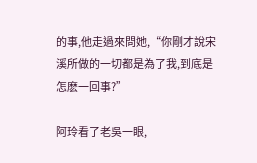的事,他走過來問她,“你剛才說宋溪所做的一切都是為了我,到底是怎麽一回事?”

阿玲看了老吳一眼,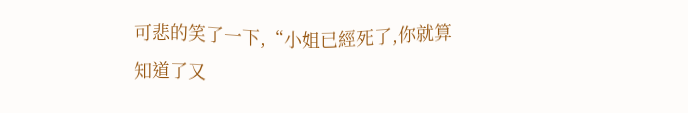可悲的笑了一下,“小姐已經死了,你就算知道了又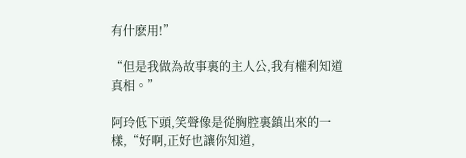有什麽用!”

“但是我做為故事裏的主人公,我有權利知道真相。”

阿玲低下頭,笑聲像是從胸腔裏鎮出來的一樣,“好啊,正好也讓你知道,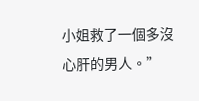小姐救了一個多沒心肝的男人。”